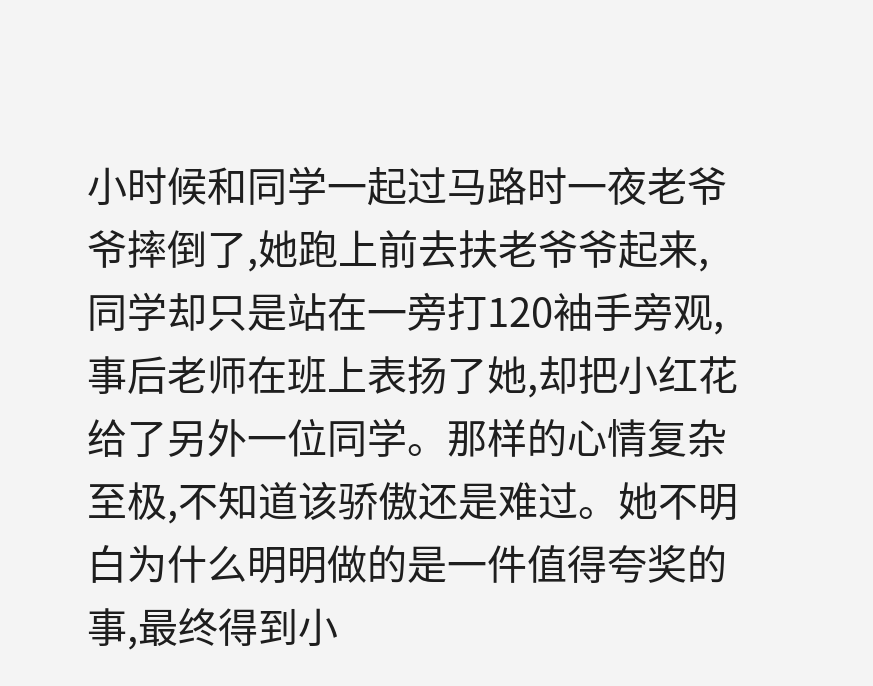小时候和同学一起过马路时一夜老爷爷摔倒了,她跑上前去扶老爷爷起来,同学却只是站在一旁打120袖手旁观,事后老师在班上表扬了她,却把小红花给了另外一位同学。那样的心情复杂至极,不知道该骄傲还是难过。她不明白为什么明明做的是一件值得夸奖的事,最终得到小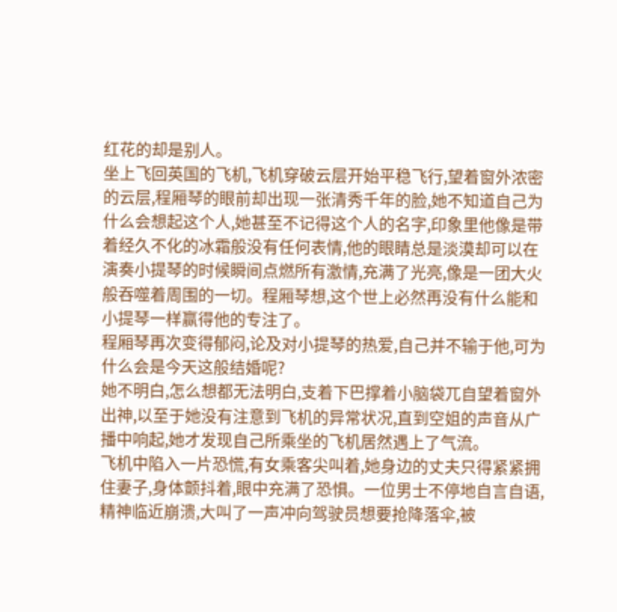红花的却是别人。
坐上飞回英国的飞机,飞机穿破云层开始平稳飞行,望着窗外浓密的云层,程厢琴的眼前却出现一张清秀千年的脸,她不知道自己为什么会想起这个人,她甚至不记得这个人的名字,印象里他像是带着经久不化的冰霜般没有任何表情,他的眼睛总是淡漠却可以在演奏小提琴的时候瞬间点燃所有激情,充满了光亮,像是一团大火般吞噬着周围的一切。程厢琴想,这个世上必然再没有什么能和小提琴一样赢得他的专注了。
程厢琴再次变得郁闷,论及对小提琴的热爱,自己并不输于他,可为什么会是今天这般结婚呢?
她不明白,怎么想都无法明白,支着下巴撑着小脑袋兀自望着窗外出神,以至于她没有注意到飞机的异常状况,直到空姐的声音从广播中响起,她才发现自己所乘坐的飞机居然遇上了气流。
飞机中陷入一片恐慌,有女乘客尖叫着,她身边的丈夫只得紧紧拥住妻子,身体颤抖着,眼中充满了恐惧。一位男士不停地自言自语,精神临近崩溃,大叫了一声冲向驾驶员想要抢降落伞,被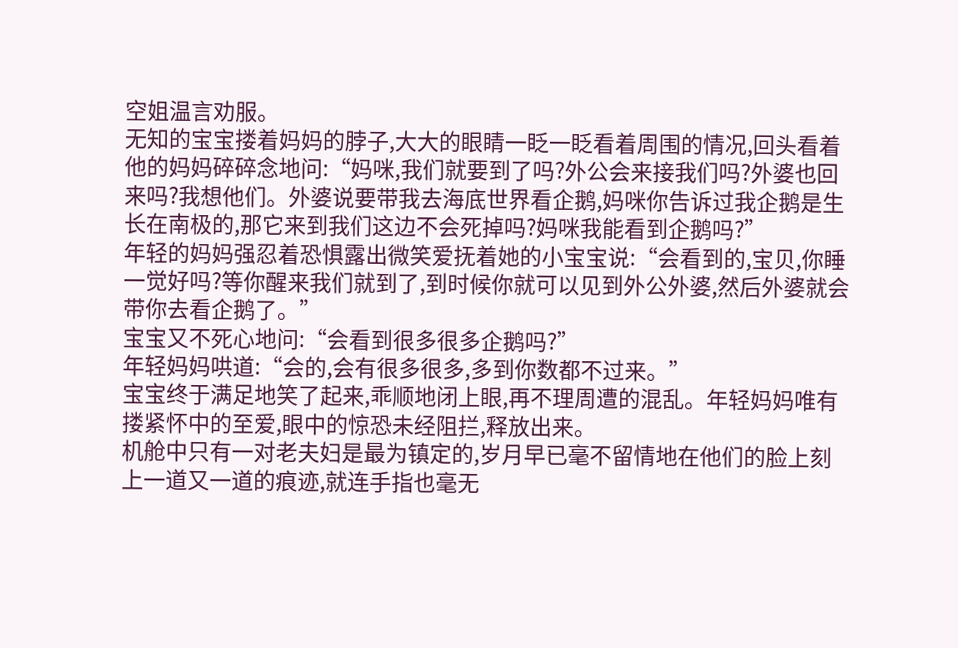空姐温言劝服。
无知的宝宝搂着妈妈的脖子,大大的眼睛一眨一眨看着周围的情况,回头看着他的妈妈碎碎念地问:“妈咪,我们就要到了吗?外公会来接我们吗?外婆也回来吗?我想他们。外婆说要带我去海底世界看企鹅,妈咪你告诉过我企鹅是生长在南极的,那它来到我们这边不会死掉吗?妈咪我能看到企鹅吗?”
年轻的妈妈强忍着恐惧露出微笑爱抚着她的小宝宝说:“会看到的,宝贝,你睡一觉好吗?等你醒来我们就到了,到时候你就可以见到外公外婆,然后外婆就会带你去看企鹅了。”
宝宝又不死心地问:“会看到很多很多企鹅吗?”
年轻妈妈哄道:“会的,会有很多很多,多到你数都不过来。”
宝宝终于满足地笑了起来,乖顺地闭上眼,再不理周遭的混乱。年轻妈妈唯有搂紧怀中的至爱,眼中的惊恐未经阻拦,释放出来。
机舱中只有一对老夫妇是最为镇定的,岁月早已毫不留情地在他们的脸上刻上一道又一道的痕迹,就连手指也毫无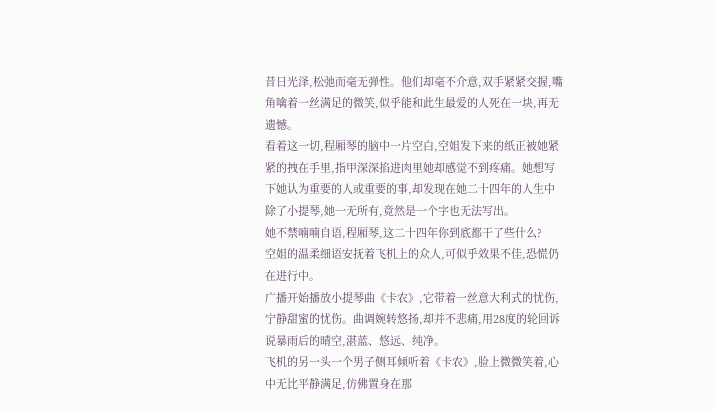昔日光泽,松弛而毫无弹性。他们却毫不介意,双手紧紧交握,嘴角噙着一丝满足的微笑,似乎能和此生最爱的人死在一块,再无遗憾。
看着这一切,程厢琴的脑中一片空白,空姐发下来的纸正被她紧紧的拽在手里,指甲深深掐进肉里她却感觉不到疼痛。她想写下她认为重要的人或重要的事,却发现在她二十四年的人生中除了小提琴,她一无所有,竟然是一个字也无法写出。
她不禁喃喃自语,程厢琴,这二十四年你到底都干了些什么?
空姐的温柔细语安抚着飞机上的众人,可似乎效果不佳,恐慌仍在进行中。
广播开始播放小提琴曲《卡农》,它带着一丝意大利式的忧伤,宁静甜蜜的忧伤。曲调婉转悠扬,却并不悲痛,用28度的轮回诉说暴雨后的晴空,湛蓝、悠远、纯净。
飞机的另一头一个男子侧耳倾听着《卡农》,脸上微微笑着,心中无比平静满足,仿佛置身在那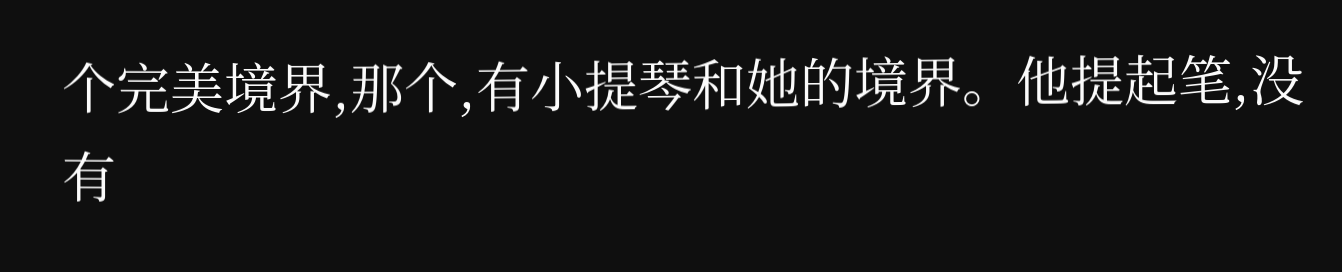个完美境界,那个,有小提琴和她的境界。他提起笔,没有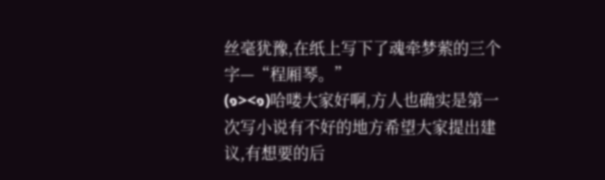丝毫犹豫,在纸上写下了魂牵梦萦的三个字—“程厢琴。”
(๑><๑)哈喽大家好啊,方人也确实是第一次写小说有不好的地方希望大家提出建议,有想要的后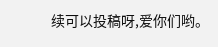续可以投稿呀,爱你们哟。